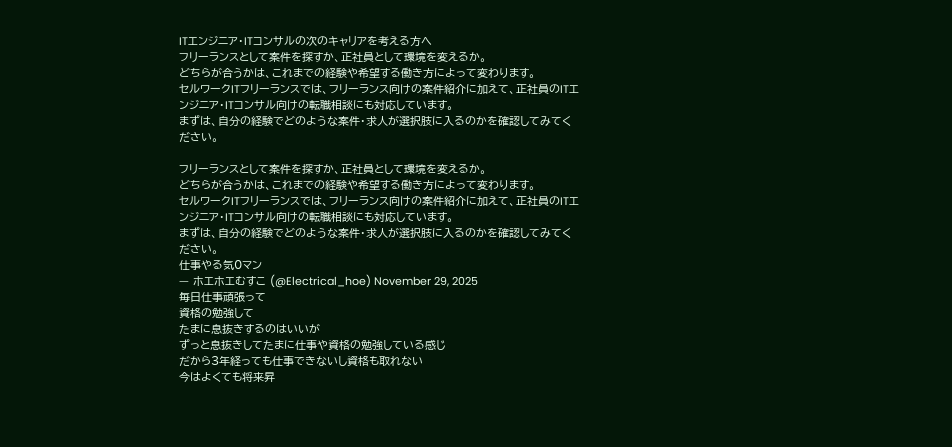ITエンジニア・ITコンサルの次のキャリアを考える方へ
フリーランスとして案件を探すか、正社員として環境を変えるか。
どちらが合うかは、これまでの経験や希望する働き方によって変わります。
セルワークITフリーランスでは、フリーランス向けの案件紹介に加えて、正社員のITエンジニア・ITコンサル向けの転職相談にも対応しています。
まずは、自分の経験でどのような案件・求人が選択肢に入るのかを確認してみてください。

フリーランスとして案件を探すか、正社員として環境を変えるか。
どちらが合うかは、これまでの経験や希望する働き方によって変わります。
セルワークITフリーランスでは、フリーランス向けの案件紹介に加えて、正社員のITエンジニア・ITコンサル向けの転職相談にも対応しています。
まずは、自分の経験でどのような案件・求人が選択肢に入るのかを確認してみてください。
仕事やる気0マン
— ホエホエむすこ (@Electrical_hoe) November 29, 2025
毎日仕事頑張って
資格の勉強して
たまに息抜きするのはいいが
ずっと息抜きしてたまに仕事や資格の勉強している感じ
だから3年経っても仕事できないし資格も取れない
今はよくても将来昇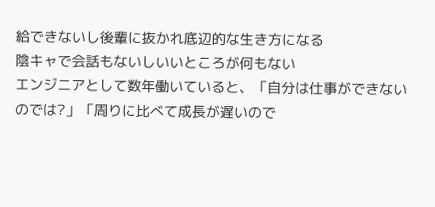給できないし後輩に抜かれ底辺的な生き方になる
陰キャで会話もないしいいところが何もない
エンジニアとして数年働いていると、「自分は仕事ができないのでは?」「周りに比べて成長が遅いので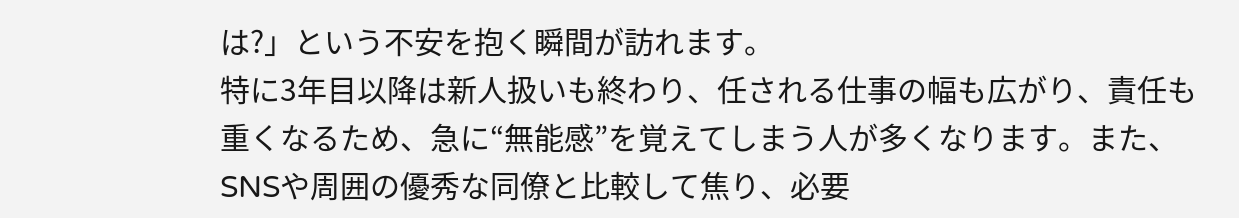は?」という不安を抱く瞬間が訪れます。
特に3年目以降は新人扱いも終わり、任される仕事の幅も広がり、責任も重くなるため、急に“無能感”を覚えてしまう人が多くなります。また、SNSや周囲の優秀な同僚と比較して焦り、必要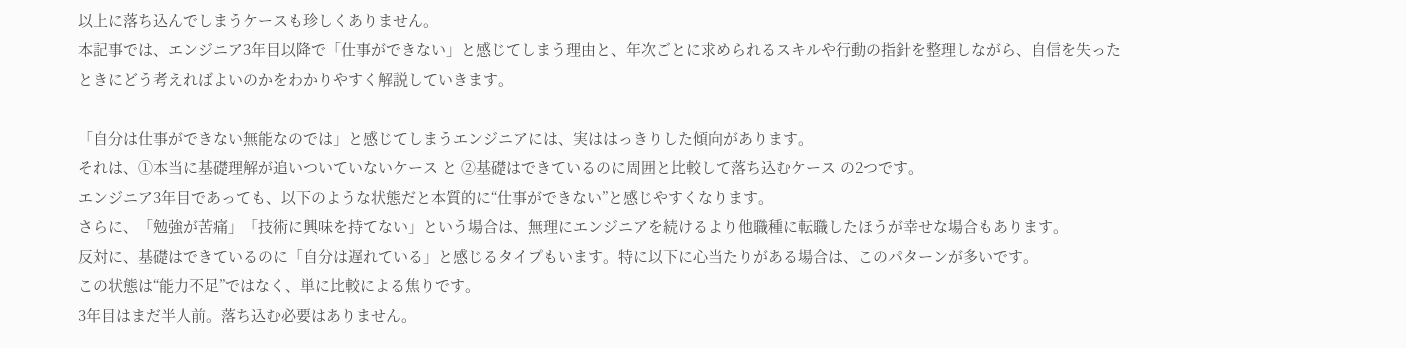以上に落ち込んでしまうケースも珍しくありません。
本記事では、エンジニア3年目以降で「仕事ができない」と感じてしまう理由と、年次ごとに求められるスキルや行動の指針を整理しながら、自信を失ったときにどう考えればよいのかをわかりやすく解説していきます。

「自分は仕事ができない無能なのでは」と感じてしまうエンジニアには、実ははっきりした傾向があります。
それは、①本当に基礎理解が追いついていないケース と ②基礎はできているのに周囲と比較して落ち込むケース の2つです。
エンジニア3年目であっても、以下のような状態だと本質的に“仕事ができない”と感じやすくなります。
さらに、「勉強が苦痛」「技術に興味を持てない」という場合は、無理にエンジニアを続けるより他職種に転職したほうが幸せな場合もあります。
反対に、基礎はできているのに「自分は遅れている」と感じるタイプもいます。特に以下に心当たりがある場合は、このパターンが多いです。
この状態は“能力不足”ではなく、単に比較による焦りです。
3年目はまだ半人前。落ち込む必要はありません。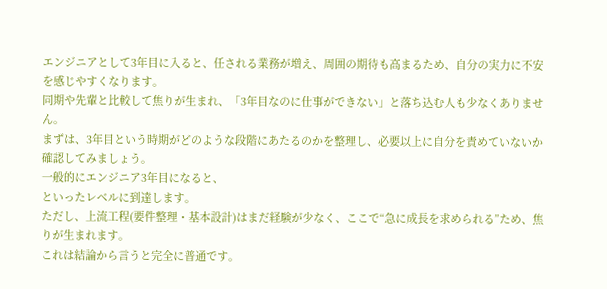エンジニアとして3年目に入ると、任される業務が増え、周囲の期待も高まるため、自分の実力に不安を感じやすくなります。
同期や先輩と比較して焦りが生まれ、「3年目なのに仕事ができない」と落ち込む人も少なくありません。
まずは、3年目という時期がどのような段階にあたるのかを整理し、必要以上に自分を責めていないか確認してみましょう。
一般的にエンジニア3年目になると、
といったレベルに到達します。
ただし、上流工程(要件整理・基本設計)はまだ経験が少なく、ここで“急に成長を求められる”ため、焦りが生まれます。
これは結論から言うと完全に普通です。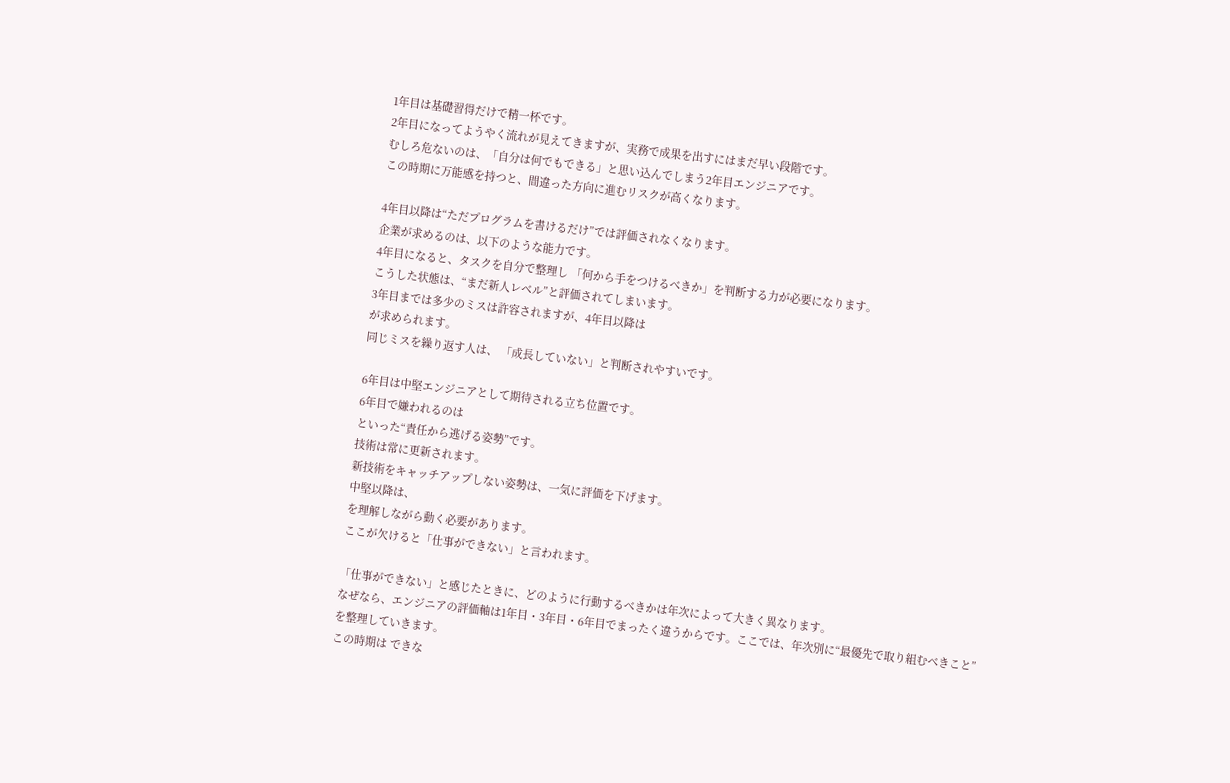1年目は基礎習得だけで精一杯です。
2年目になってようやく流れが見えてきますが、実務で成果を出すにはまだ早い段階です。
むしろ危ないのは、「自分は何でもできる」と思い込んでしまう2年目エンジニアです。
この時期に万能感を持つと、間違った方向に進むリスクが高くなります。

4年目以降は“ただプログラムを書けるだけ”では評価されなくなります。
企業が求めるのは、以下のような能力です。
4年目になると、タスクを自分で整理し 「何から手をつけるべきか」を判断する力が必要になります。
こうした状態は、“まだ新人レベル”と評価されてしまいます。
3年目までは多少のミスは許容されますが、4年目以降は
が求められます。
同じミスを繰り返す人は、 「成長していない」と判断されやすいです。

6年目は中堅エンジニアとして期待される立ち位置です。
6年目で嫌われるのは
といった“責任から逃げる姿勢”です。
技術は常に更新されます。
新技術をキャッチアップしない姿勢は、一気に評価を下げます。
中堅以降は、
を理解しながら動く必要があります。
ここが欠けると「仕事ができない」と言われます。

「仕事ができない」と感じたときに、どのように行動するべきかは年次によって大きく異なります。
なぜなら、エンジニアの評価軸は1年目・3年目・6年目でまったく違うからです。ここでは、年次別に“最優先で取り組むべきこと”を整理していきます。
この時期は できな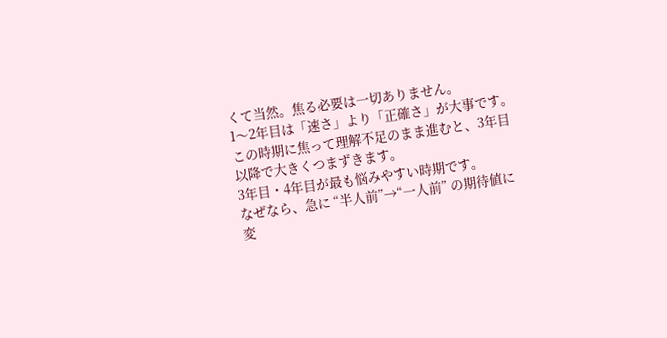くて当然。焦る必要は一切ありません。
1〜2年目は「速さ」より「正確さ」が大事です。
この時期に焦って理解不足のまま進むと、3年目以降で大きくつまずきます。
3年目・4年目が最も悩みやすい時期です。
なぜなら、急に “半人前”→“一人前” の期待値に変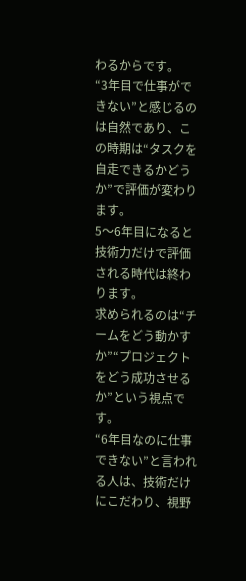わるからです。
“3年目で仕事ができない”と感じるのは自然であり、この時期は“タスクを自走できるかどうか”で評価が変わります。
5〜6年目になると技術力だけで評価される時代は終わります。
求められるのは“チームをどう動かすか”“プロジェクトをどう成功させるか”という視点です。
“6年目なのに仕事できない”と言われる人は、技術だけにこだわり、視野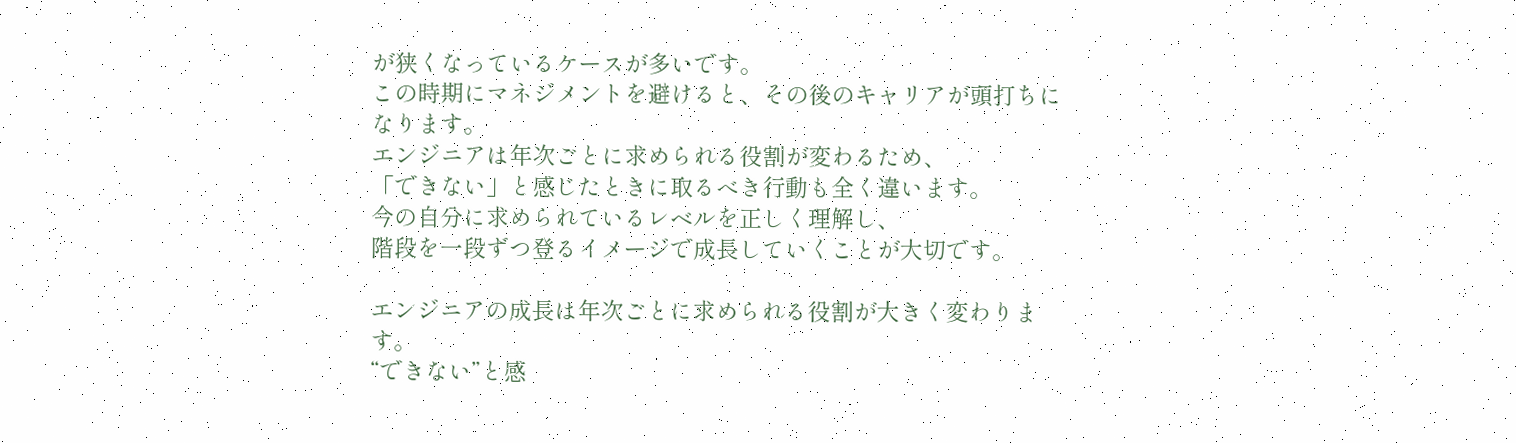が狭くなっているケースが多いです。
この時期にマネジメントを避けると、その後のキャリアが頭打ちになります。
エンジニアは年次ごとに求められる役割が変わるため、
「できない」と感じたときに取るべき行動も全く違います。
今の自分に求められているレベルを正しく理解し、
階段を一段ずつ登るイメージで成長していくことが大切です。

エンジニアの成長は年次ごとに求められる役割が大きく変わります。
“できない”と感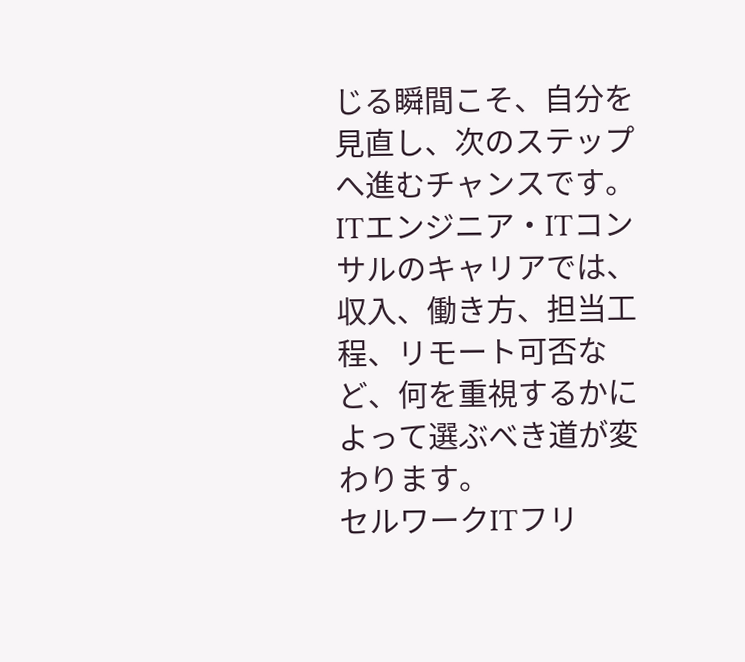じる瞬間こそ、自分を見直し、次のステップへ進むチャンスです。
ITエンジニア・ITコンサルのキャリアでは、収入、働き方、担当工程、リモート可否など、何を重視するかによって選ぶべき道が変わります。
セルワークITフリ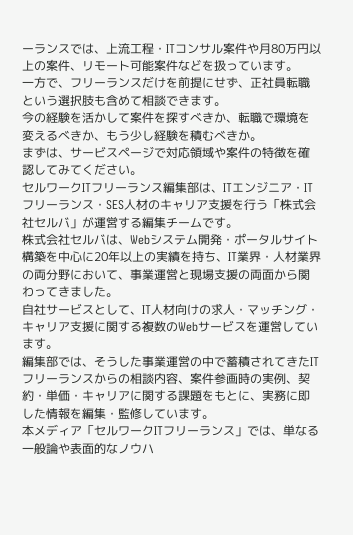ーランスでは、上流工程・ITコンサル案件や月80万円以上の案件、リモート可能案件などを扱っています。
一方で、フリーランスだけを前提にせず、正社員転職という選択肢も含めて相談できます。
今の経験を活かして案件を探すべきか、転職で環境を変えるべきか、もう少し経験を積むべきか。
まずは、サービスページで対応領域や案件の特徴を確認してみてください。
セルワークITフリーランス編集部は、ITエンジニア・ITフリーランス・SES人材のキャリア支援を行う「株式会社セルバ」が運営する編集チームです。
株式会社セルバは、Webシステム開発・ポータルサイト構築を中心に20年以上の実績を持ち、IT業界・人材業界の両分野において、事業運営と現場支援の両面から関わってきました。
自社サービスとして、IT人材向けの求人・マッチング・キャリア支援に関する複数のWebサービスを運営しています。
編集部では、そうした事業運営の中で蓄積されてきたITフリーランスからの相談内容、案件参画時の実例、契約・単価・キャリアに関する課題をもとに、実務に即した情報を編集・監修しています。
本メディア「セルワークITフリーランス」では、単なる一般論や表面的なノウハ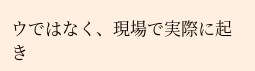ウではなく、現場で実際に起き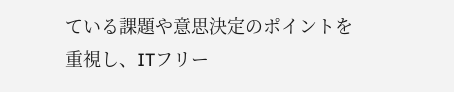ている課題や意思決定のポイントを重視し、ITフリー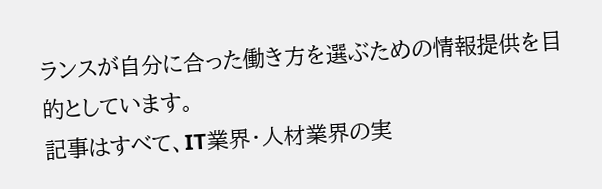ランスが自分に合った働き方を選ぶための情報提供を目的としています。
記事はすべて、IT業界・人材業界の実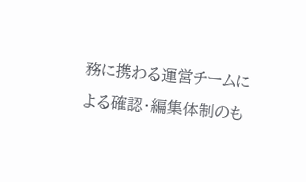務に携わる運営チームによる確認・編集体制のも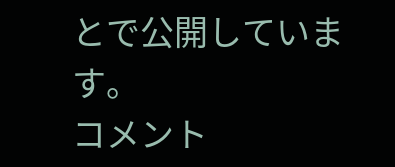とで公開しています。
コメント